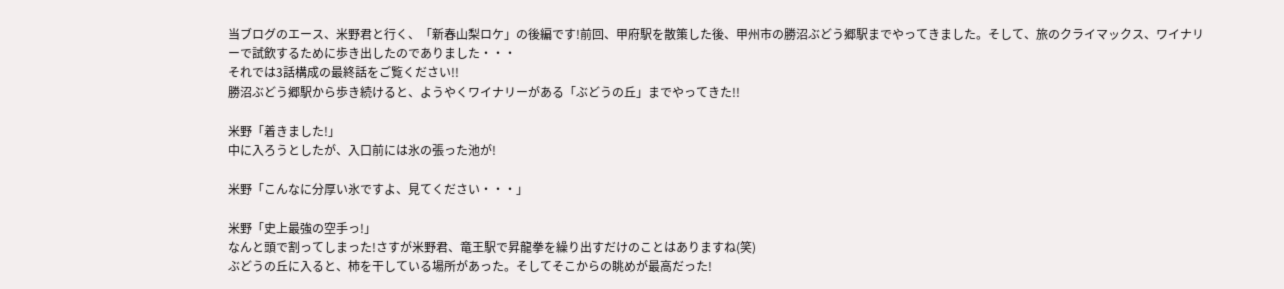当ブログのエース、米野君と行く、「新春山梨ロケ」の後編です!前回、甲府駅を散策した後、甲州市の勝沼ぶどう郷駅までやってきました。そして、旅のクライマックス、ワイナリーで試飲するために歩き出したのでありました・・・
それでは3話構成の最終話をご覧ください!!
勝沼ぶどう郷駅から歩き続けると、ようやくワイナリーがある「ぶどうの丘」までやってきた!!

米野「着きました!」
中に入ろうとしたが、入口前には氷の張った池が!

米野「こんなに分厚い氷ですよ、見てください・・・」

米野「史上最強の空手っ!」
なんと頭で割ってしまった!さすが米野君、竜王駅で昇龍拳を繰り出すだけのことはありますね(笑)
ぶどうの丘に入ると、柿を干している場所があった。そしてそこからの眺めが最高だった!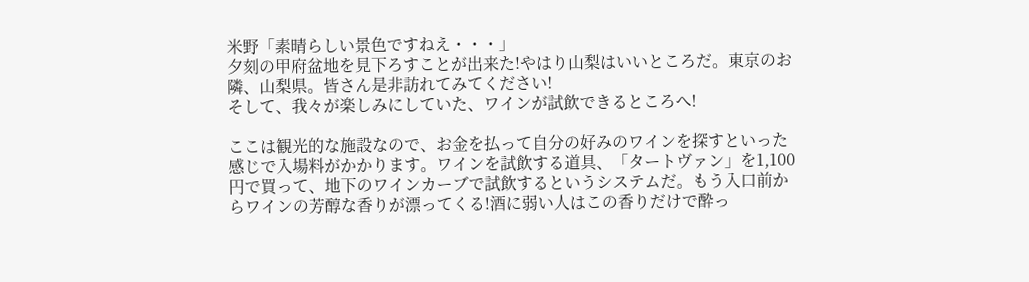米野「素晴らしい景色ですねえ・・・」
夕刻の甲府盆地を見下ろすことが出来た!やはり山梨はいいところだ。東京のお隣、山梨県。皆さん是非訪れてみてください!
そして、我々が楽しみにしていた、ワインが試飲できるところへ!

ここは観光的な施設なので、お金を払って自分の好みのワインを探すといった感じで入場料がかかります。ワインを試飲する道具、「タートヴァン」を1,100円で買って、地下のワインカーブで試飲するというシステムだ。もう入口前からワインの芳醇な香りが漂ってくる!酒に弱い人はこの香りだけで酔っ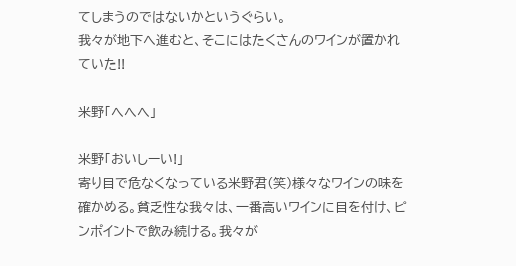てしまうのではないかというぐらい。
我々が地下へ進むと、そこにはたくさんのワインが置かれていた!!

米野「へへへ」

米野「おいしーい!」
寄り目で危なくなっている米野君(笑)様々なワインの味を確かめる。貧乏性な我々は、一番高いワインに目を付け、ピンポイントで飲み続ける。我々が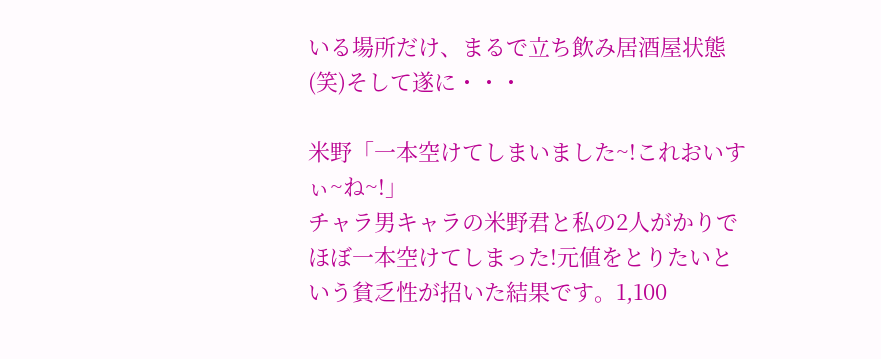いる場所だけ、まるで立ち飲み居酒屋状態(笑)そして遂に・・・

米野「一本空けてしまいました~!これおいすぃ~ね~!」
チャラ男キャラの米野君と私の2人がかりでほぼ一本空けてしまった!元値をとりたいという貧乏性が招いた結果です。1,100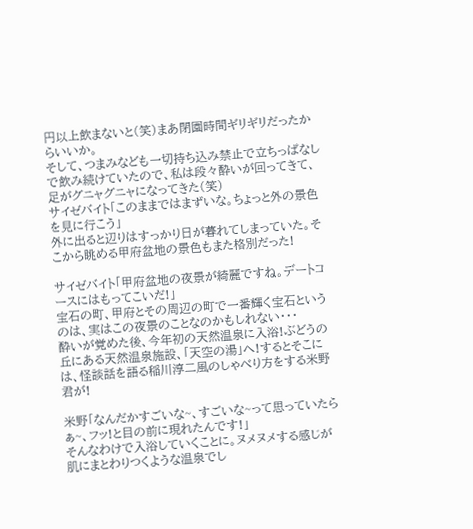円以上飲まないと(笑)まあ閉園時間ギリギリだったからいいか。
そして、つまみなども一切持ち込み禁止で立ちっぱなしで飲み続けていたので、私は段々酔いが回ってきて、足がグニャグニャになってきた(笑)
サイゼバイト「このままではまずいな。ちょっと外の景色を見に行こう」
外に出ると辺りはすっかり日が暮れてしまっていた。そこから眺める甲府盆地の景色もまた格別だった!

サイゼバイト「甲府盆地の夜景が綺麗ですね。デートコースにはもってこいだ!」
宝石の町、甲府とその周辺の町で一番輝く宝石というのは、実はこの夜景のことなのかもしれない・・・
酔いが覚めた後、今年初の天然温泉に入浴!ぶどうの丘にある天然温泉施設、「天空の湯」へ!するとそこには、怪談話を語る稲川淳二風のしゃべり方をする米野君が!

米野「なんだかすごいな~、すごいな~って思っていたらぁ~、フッ!と目の前に現れたんです!」
そんなわけで入浴していくことに。ヌメヌメする感じが肌にまとわりつくような温泉でし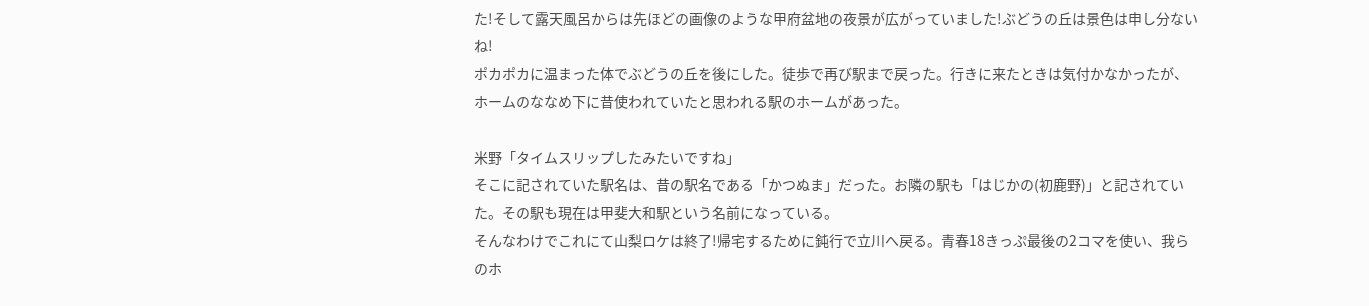た!そして露天風呂からは先ほどの画像のような甲府盆地の夜景が広がっていました!ぶどうの丘は景色は申し分ないね!
ポカポカに温まった体でぶどうの丘を後にした。徒歩で再び駅まで戻った。行きに来たときは気付かなかったが、ホームのななめ下に昔使われていたと思われる駅のホームがあった。

米野「タイムスリップしたみたいですね」
そこに記されていた駅名は、昔の駅名である「かつぬま」だった。お隣の駅も「はじかの(初鹿野)」と記されていた。その駅も現在は甲斐大和駅という名前になっている。
そんなわけでこれにて山梨ロケは終了!帰宅するために鈍行で立川へ戻る。青春18きっぷ最後の2コマを使い、我らのホ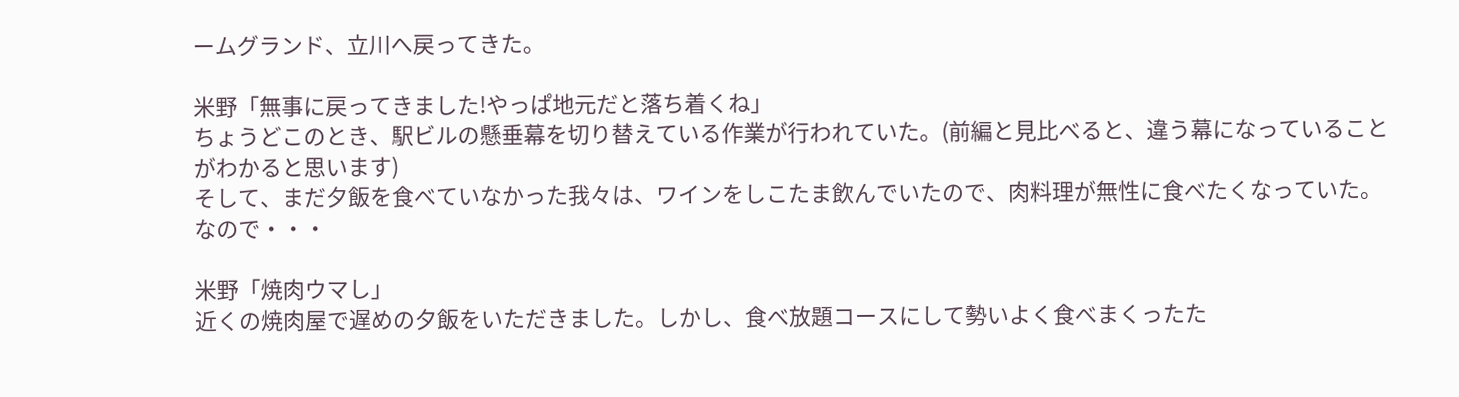ームグランド、立川へ戻ってきた。

米野「無事に戻ってきました!やっぱ地元だと落ち着くね」
ちょうどこのとき、駅ビルの懸垂幕を切り替えている作業が行われていた。(前編と見比べると、違う幕になっていることがわかると思います)
そして、まだ夕飯を食べていなかった我々は、ワインをしこたま飲んでいたので、肉料理が無性に食べたくなっていた。なので・・・

米野「焼肉ウマし」
近くの焼肉屋で遅めの夕飯をいただきました。しかし、食べ放題コースにして勢いよく食べまくったた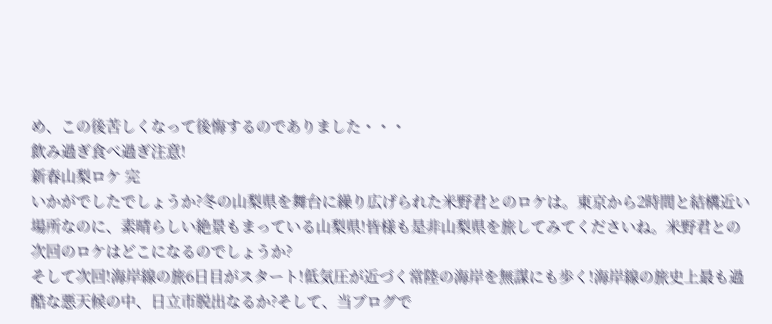め、この後苦しくなって後悔するのでありました・・・
飲み過ぎ食べ過ぎ注意!
新春山梨ロケ 完
いかがでしたでしょうか?冬の山梨県を舞台に繰り広げられた米野君とのロケは。東京から2時間と結構近い場所なのに、素晴らしい絶景もまっている山梨県!皆様も是非山梨県を旅してみてくださいね。米野君との次回のロケはどこになるのでしょうか?
そして次回!海岸線の旅6日目がスタート!低気圧が近づく常陸の海岸を無謀にも歩く!海岸線の旅史上最も過酷な悪天候の中、日立市脱出なるか?そして、当ブログで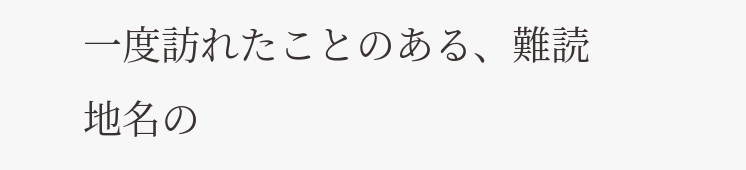一度訪れたことのある、難読地名の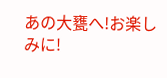あの大甕へ!お楽しみに!